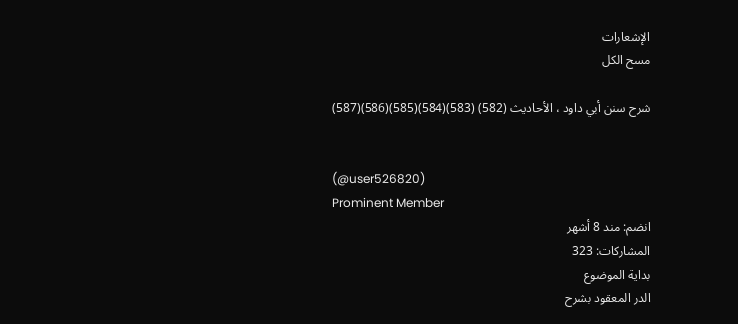الإشعارات
مسح الكل

شرح سنن أبي داود ، الأحاديث (582) (583)(584)(585)(586)(587)


(@user526820)
Prominent Member
انضم: مند 8 أشهر
المشاركات: 323
بداية الموضوع
الدر المعقود بشرح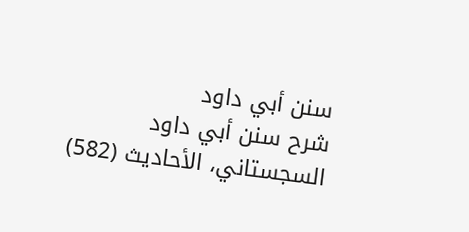سنن أبي داود
شرح سنن أبي داود السجستاني، الأحاديث (582)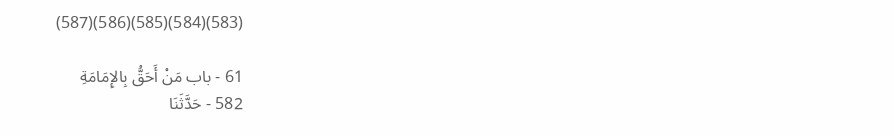(583)(584)(585)(586)(587)

61 - باب مَنْ أَحَقُّ بِالإِمَامَةِ
582 - حَدَّثَنَا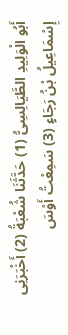أَبُو الْوَلِيدِ الطَّيَالِسِىُّ (1) حَدَّثَنَا شُعْبَةُ (2) أَخْبَرَنِى إِسْمَاعِيلُ بْنُ رَجَاءٍ (3) سَمِعْتُ أَوْسَ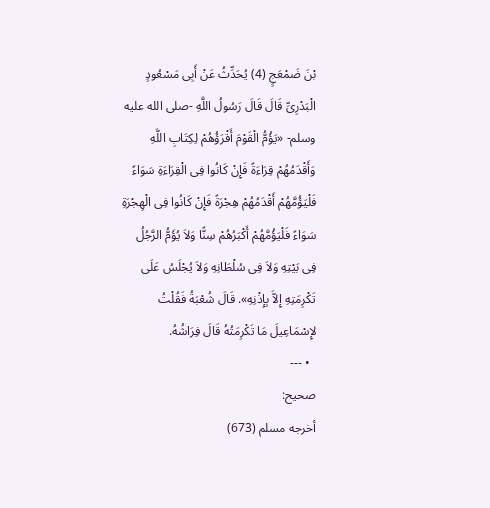بْنَ ضَمْعَجٍ (4) يُحَدِّثُ عَنْ أَبِى مَسْعُودٍ الْبَدْرِىِّ قَالَ قَالَ رَسُولُ اللَّهِ -صلى الله عليه وسلم- «يَؤُمُّ الْقَوْمَ أَقْرَؤُهُمْ لِكِتَابِ اللَّهِ وَأَقْدَمُهُمْ قِرَاءَةً فَإِنْ كَانُوا فِى الْقِرَاءَةِ سَوَاءً فَلْيَؤُمَّهُمْ أَقْدَمُهُمْ هِجْرَةً فَإِنْ كَانُوا فِى الْهِجْرَةِ سَوَاءً فَلْيَؤُمَّهُمْ أَكْبَرُهُمْ سِنًّا وَلاَ يُؤَمُّ الرَّجُلُ فِى بَيْتِهِ وَلاَ فِى سُلْطَانِهِ وَلاَ يُجْلَسُ عَلَى تَكْرِمَتِهِ إِلاَّ بِإِذْنِهِ». قَالَ شُعْبَةُ فَقُلْتُ لإِسْمَاعِيلَ مَا تَكْرِمَتُهُ قَالَ فِرَاشُهُ.
  • ---
صحيح:
أخرجه مسلم (673)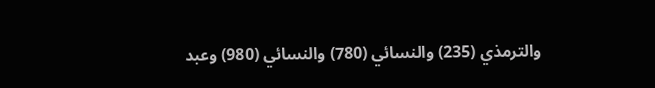والترمذي (235) والنسائي (780) والنسائي (980) وعبد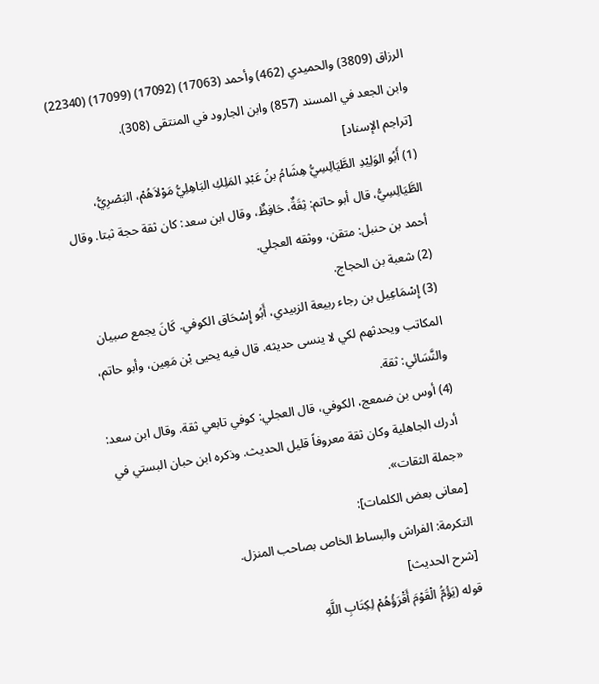الرزاق (3809) والحميدي (462) وأحمد (17063) (17092) (17099) (22340) وابن الجعد في المسند (857) وابن الجارود في المنتقى (308).
[تراجم الإسناد]
(1) أَبُو الوَلِيْدِ الطَّيَالِسِيُّ هِشَامُ بنُ عَبْدِ المَلِكِ البَاهِلِيُّ مَوْلاَهُمْ، البَصْرِيُّ، الطَّيَالِسِيُّ، قال أبو حاتم: ثِقَةٌ، حَافِظٌ، وقال ابن سعد: كان ثقة حجة ثبتا. وقال أحمد بن حنبل: متقن، ووثقه العجلي.
(2) شعبة بن الحجاج.
(3) إِسْمَاعِيل بن رجاء ربيعة الزبيدي، أَبُو إِسْحَاق الكوفي. كَانَ يجمع صبيان المكاتب ويحدثهم لكي لا ينسى حديثه. قال فيه يحيى بْن مَعِين، وأبو حاتم، والنَّسَائي: ثقة.
(4) أوس بن ضمعج، الكوفي، قال العجلي: كوفي تابعي ثقة. وقال ابن سعد: أدرك الجاهلية وكان ثقة معروفاً قليل الحديث. وذكره ابن حبان البستي في «جملة الثقات».
[معانى بعض الكلمات]:
التكرمة: الفراش والبساط الخاص بصاحب المنزل.
[شرح الحديث]
قوله (يَؤُمُّ الْقَوْمَ أَقْرَؤُهُمْ لِكِتَابِ اللَّهِ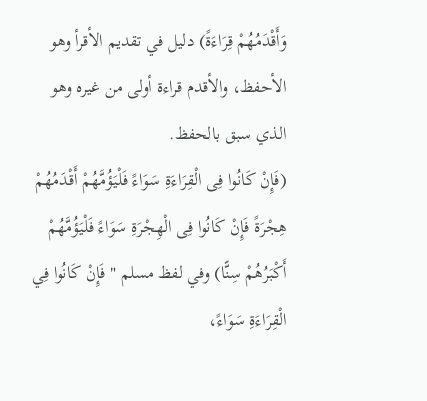وَأَقْدَمُهُمْ قِرَاءَةً) دليل في تقديم الأقرأ وهو الأحفظ، والأقدم قراءة أولى من غيره وهو الذي سبق بالحفظ.
(فَإِنْ كَانُوا فِى الْقِرَاءَةِ سَوَاءً فَلْيَؤُمَّهُمْ أَقْدَمُهُمْ هِجْرَةً فَإِنْ كَانُوا فِى الْهِجْرَةِ سَوَاءً فَلْيَؤُمَّهُمْ أَكْبَرُهُمْ سِنًّا) وفي لفظ مسلم " فَإِنْ كَانُوا فِي الْقِرَاءَةِ سَوَاءً،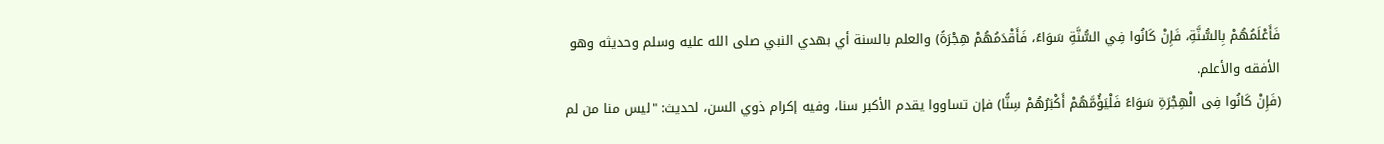فَأَعْلَمُهُمْ بِالسُّنَّةِ، فَإِنْ كَانُوا فِي السُّنَّةِ سَوَاءً، فَأَقْدَمُهُمْ هِجْرَةً) والعلم بالسنة أي بهدي النبي صلى الله عليه وسلم وحديثه وهو الأفقه والأعلم.
(فَإِنْ كَانُوا فِى الْهِجْرَةِ سَوَاءً فَلْيَؤُمَّهُمْ أَكْبَرُهُمْ سِنًّا) فإن تساووا يقدم الأكبر سنا، وفيه إكرام ذوي السن، لحديث: "ليس منا من لم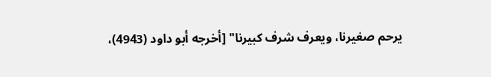يرحم صغيرنا، ويعرف شرف كبيرنا" [أخرجه أبو داود (4943)،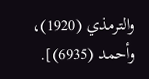والترمذي (1920)، وأحمد (6935)].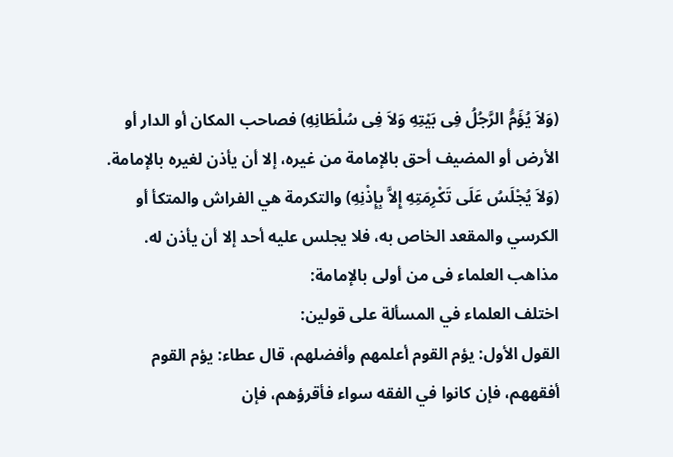(وَلاَ يُؤَمُّ الرَّجُلُ فِى بَيْتِهِ وَلاَ فِى سُلْطَانِهِ) فصاحب المكان أو الدار أو الأرض أو المضيف أحق بالإمامة من غيره، إلا أن يأذن لغيره بالإمامة.
(وَلاَ يُجْلَسُ عَلَى تَكْرِمَتِهِ إِلاَّ بِإِذْنِهِ) والتكرمة هي الفراش والمتكأ أو الكرسي والمقعد الخاص به، فلا يجلس عليه أحد إلا أن يأذن له.
مذاهب العلماء فى من أولى بالإمامة:
اختلف العلماء في المسألة على قولين:
القول الأول: يؤم القوم أعلمهم وأفضلهم، قال عطاء: يؤم القوم أفقههم، فإن كانوا في الفقه سواء فأقرؤهم، فإن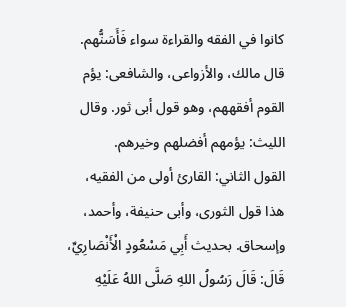كانوا في الفقه والقراءة سواء فَأَسَنُّهم. قال مالك، والأزواعى، والشافعى: يؤم القوم أفقههم، وهو قول أبى ثور. وقال الليث: يؤمهم أفضلهم وخيرهم.
القول الثاني: القارئ أولى من الفقيه، هذا قول الثورى، وأبى حنيفة، وأحمد، وإسحاق. بحديث أَبِي مَسْعُودٍ الْأَنْصَارِيِّ، قَالَ: قَالَ رَسُولُ اللهِ صَلَّى اللهُ عَلَيْهِ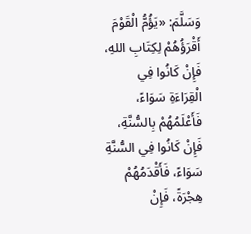وَسَلَّمَ: «يَؤُمُّ الْقَوْمَ أَقْرَؤُهُمْ لِكِتَابِ اللهِ، فَإِنْ كَانُوا فِي الْقِرَاءَةِ سَوَاءً، فَأَعْلَمُهُمْ بِالسُّنَّةِ، فَإِنْ كَانُوا فِي السُّنَّةِ سَوَاءً، فَأَقْدَمُهُمْ هِجْرَةً، فَإِنْ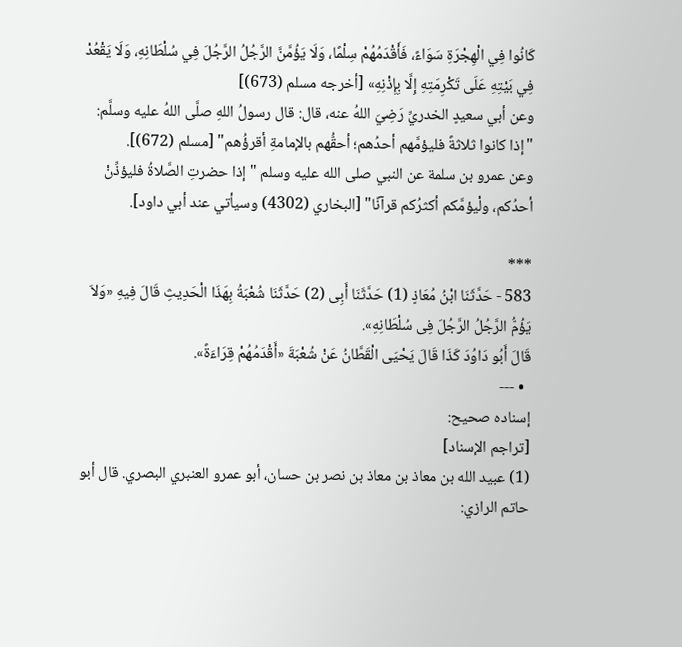كَانُوا فِي الْهِجْرَةِ سَوَاءً، فَأَقْدَمُهُمْ سِلْمًا، وَلَا يَؤُمَّنَّ الرَّجُلُ الرَّجُلَ فِي سُلْطَانِهِ، وَلَا يَقْعُدْ فِي بَيْتِهِ عَلَى تَكْرِمَتِهِ إِلَّا بِإِذْنِهِ» [أخرجه مسلم (673)]
وعن أبي سعيدٍ الخدريِّ رَضِيَ اللهُ عنه، قال: قال رسولُ اللهِ صلَّى اللهُ عليه وسلَّم: "إذا كانوا ثلاثةً فليؤمَّهم أحدُهم؛ أحقُّهم بالإمامةِ أقرؤُهم" [مسلم (672)].
وعن عمرو بن سلمة عن النبي صلى الله عليه وسلم " إذا حضرتِ الصَّلاةُ فليؤذِّنْ أحدُكم، ولْيؤمَّكم أكثرُكم قرآنًا" [البخاري (4302) وسيأتي عند أبي داود].

***
583 - حَدَّثَنَا ابْنُ مُعَاذٍ (1) حَدَّثَنَا أَبِى (2) حَدَّثَنَا شُعْبَةُ بِهَذَا الْحَدِيثِ قَالَ فِيهِ «وَلاَ يَؤُمُّ الرَّجُلُ الرَّجُلَ فِى سُلْطَانِهِ».
قَالَ أَبُو دَاوُدَ كَذَا قَالَ يَحْيَى الْقَطَّانُ عَنْ شُعْبَةَ «أَقْدَمُهُمْ قِرَاءَةً».
  • ---
إسناده صحيح:
[تراجم الإسناد]
(1) عبيد الله بن معاذ بن معاذ بن نصر بن حسان، أبو عمرو العنبري البصري. قال أبو حاتم الرازي: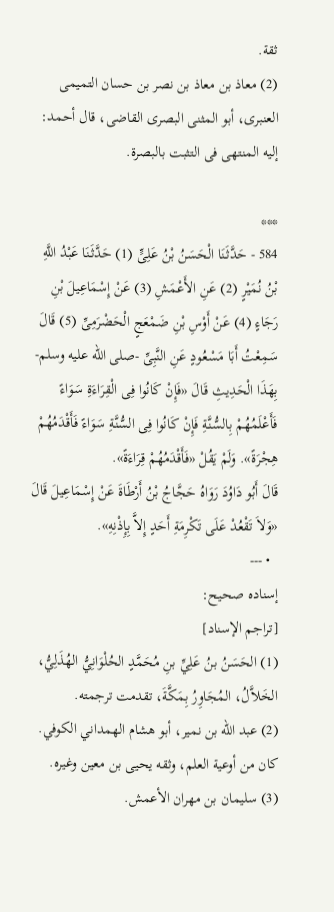ثقة.
(2) معاذ بن معاذ بن نصر بن حسان التميمى العنبرى، أبو المثنى البصرى القاضى، قال أحمد: إليه المنتهى فى التثبت بالبصرة.

***
584 - حَدَّثَنَا الْحَسَنُ بْنُ عَلِىٍّ (1) حَدَّثَنَا عَبْدُ اللَّهِ بْنُ نُمَيْرٍ (2) عَنِ الأَعْمَشِ (3) عَنْ إِسْمَاعِيلَ بْنِ رَجَاءٍ (4) عَنْ أَوْسِ بْنِ ضَمْعَجٍ الْحَضْرَمِىِّ (5) قَالَ سَمِعْتُ أَبَا مَسْعُودٍ عَنِ النَّبِىِّ -صلى الله عليه وسلم- بِهَذَا الْحَدِيثِ قَالَ «فَإِنْ كَانُوا فِى الْقِرَاءَةِ سَوَاءً فَأَعْلَمُهُمْ بِالسُّنَّةِ فَإِنْ كَانُوا فِى السُّنَّةِ سَوَاءً فَأَقْدَمُهُمْ هِجْرَةً». وَلَمْ يَقُلْ «فَأَقْدَمُهُمْ قِرَاءَةً».
قَالَ أَبُو دَاوُدَ رَوَاهُ حَجَّاجُ بْنُ أَرْطَاةَ عَنْ إِسْمَاعِيلَ قَالَ «وَلاَ تَقْعُدْ عَلَى تَكْرِمَةِ أَحَدٍ إِلاَّ بِإِذْنِهِ».
  • ---
إسناده صحيح:
[تراجم الإسناد]
(1) الحَسَنُ بنُ عَلِيِّ بنِ مُحَمَّدٍ الحُلْوَانِيُّ الهُذَلِيُّ، الخَلاَّلُ، المُجَاوِرُ بِمَكَّةَ، تقدمت ترجمته.
(2) عبد الله بن نمير، أبو هشام الهمداني الكوفي. كان من أوعية العلم، وثقه يحيى بن معين وغيره.
(3) سليمان بن مهران الأعمش.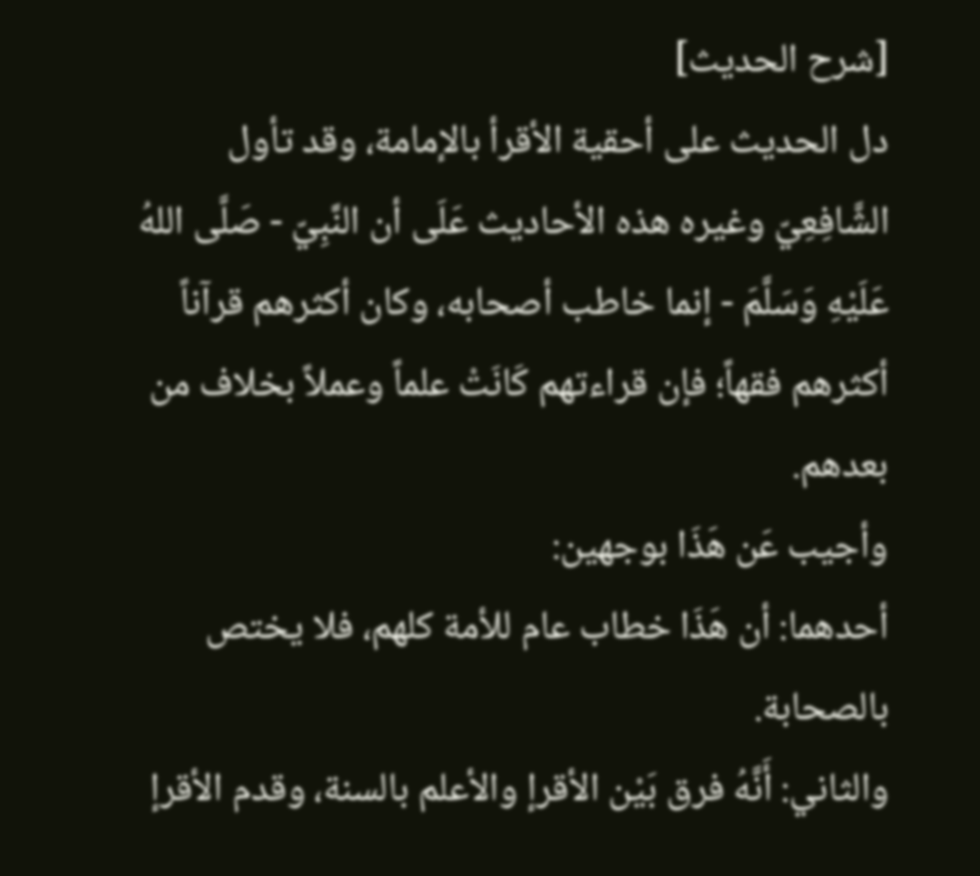[شرح الحديث]
دل الحديث على أحقية الأقرأ بالإمامة، وقد تأول الشَّافِعِيّ وغيره هذه الأحاديث عَلَى أن النَّبِيّ - صَلَّى اللهُ عَلَيْهِ وَسَلَّمَ - إنما خاطب أصحابه، وكان أكثرهم قرآناً أكثرهم فقهاً؛ فإن قراءتهم كَانَتْ علماً وعملاً بخلاف من بعدهم.
وأجيب عَن هَذَا بوجهين:
أحدهما: أن هَذَا خطاب عام للأمة كلهم، فلا يختص بالصحابة.
والثاني: أَنَّهُ فرق بَيْن الأقرإ والأعلم بالسنة، وقدم الأقرإ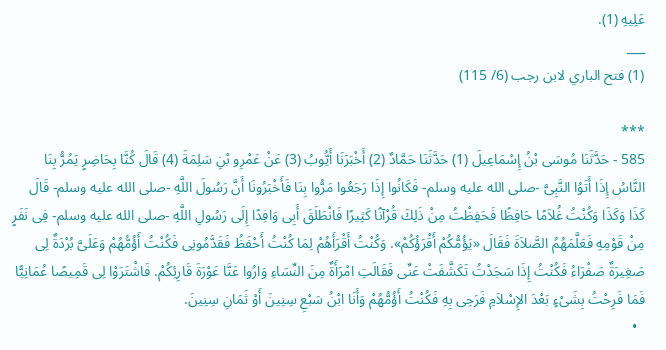عَلِيهِ (1).
___
(1) فتح الباري لابن رجب (6/ 115)

***
585 - حَدَّثَنَا مُوسَى بْنُ إِسْمَاعِيلَ (1) حَدَّثَنَا حَمَّادٌ (2) أَخْبَرَنَا أَيُّوبُ (3) عَنْ عَمْرِو بْنِ سَلِمَةَ (4) قَالَ كُنَّا بِحَاضِرٍ يَمُرُّ بِنَا النَّاسُ إِذَا أَتَوُا النَّبِىَّ -صلى الله عليه وسلم- فَكَانُوا إِذَا رَجَعُوا مَرُّوا بِنَا فَأَخْبَرُونَا أَنَّ رَسُولَ اللَّهِ -صلى الله عليه وسلم- قَالَ كَذَا وَكَذَا وَكُنْتُ غُلاَمًا حَافِظًا فَحَفِظْتُ مِنْ ذَلِكَ قُرْآنًا كَثِيرًا فَانْطَلَقَ أَبِى وَافِدًا إِلَى رَسُولِ اللَّهِ -صلى الله عليه وسلم- فِى نَفَرٍ مِنْ قَوْمِهِ فَعَلَّمَهُمُ الصَّلاَةَ فَقَالَ «يَؤُمُّكُمْ أَقْرَؤُكُمْ». وَكُنْتُ أَقْرَأَهُمْ لِمَا كُنْتُ أَحْفَظُ فَقَدَّمُونِى فَكُنْتُ أَؤُمُّهُمْ وَعَلَىَّ بُرْدَةٌ لِى صَغِيرَةٌ صَفْرَاءُ فَكُنْتُ إِذَا سَجَدْتُ تَكَشَّفَتْ عَنِّى فَقَالَتِ امْرَأَةٌ مِنَ النِّسَاءِ وَارُوا عَنَّا عَوْرَةَ قَارِئِكُمْ. فَاشْتَرَوْا لِى قَمِيصًا عُمَانِيًّا فَمَا فَرِحْتُ بِشَىْءٍ بَعْدَ الإِسْلاَمِ فَرَحِى بِهِ فَكُنْتُ أَؤُمُّهُمْ وَأَنَا ابْنُ سَبْعِ سِنِينَ أَوْ ثَمَانِ سِنِينَ.
  •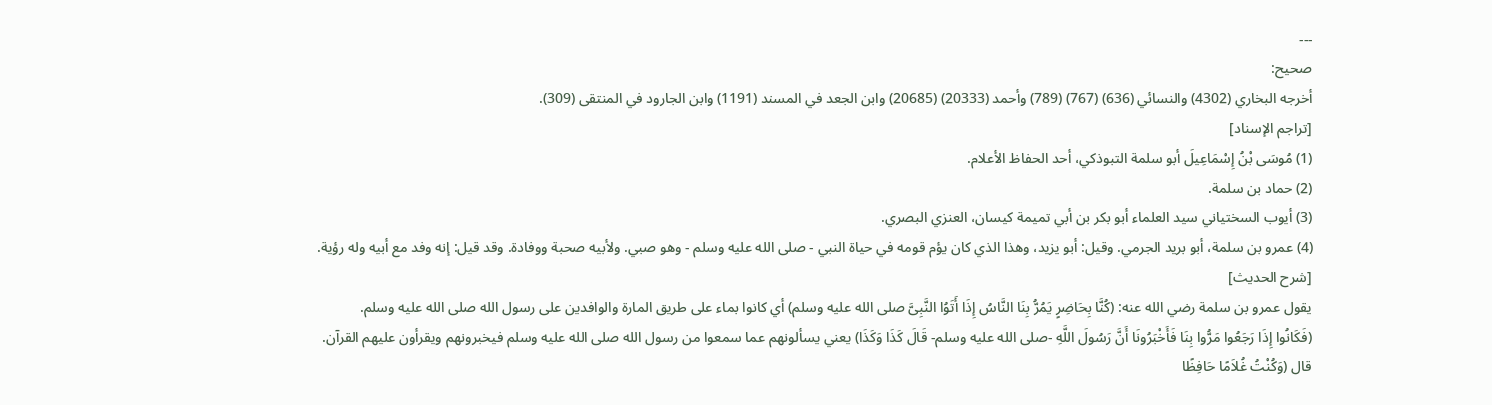---
صحيح:
أخرجه البخاري (4302) والنسائي (636) (767) (789) وأحمد (20333) (20685) وابن الجعد في المسند (1191) وابن الجارود في المنتقى (309).
[تراجم الإسناد]
(1) مُوسَى بْنُ إِسْمَاعِيلَ أبو سلمة التبوذكي، أحد الحفاظ الأعلام.
(2) حماد بن سلمة.
(3) أيوب السختياني سيد العلماء أبو بكر بن أبي تميمة كيسان، العنزي البصري.
(4) عمرو بن سلمة، أبو بريد الجرمي. وقيل: أبو يزيد، وهذا الذي كان يؤم قومه في حياة النبي - صلى الله عليه وسلم - وهو صبي. ولأبيه صحبة ووفادة. وقد قيل: إنه وفد مع أبيه وله رؤية.
[شرح الحديث]
يقول عمرو بن سلمة رضي الله عنه: (كُنَّا بِحَاضِرٍ يَمُرُّ بِنَا النَّاسُ إِذَا أَتَوُا النَّبِىَّ صلى الله عليه وسلم) أي كانوا بماء على طريق المارة والوافدين على رسول الله صلى الله عليه وسلم.
(فَكَانُوا إِذَا رَجَعُوا مَرُّوا بِنَا فَأَخْبَرُونَا أَنَّ رَسُولَ اللَّهِ -صلى الله عليه وسلم- قَالَ كَذَا وَكَذَا) يعني يسألونهم عما سمعوا من رسول الله صلى الله عليه وسلم فيخبرونهم ويقرأون عليهم القرآن.
قال (وَكُنْتُ غُلاَمًا حَافِظًا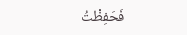فَحَفِظْتُ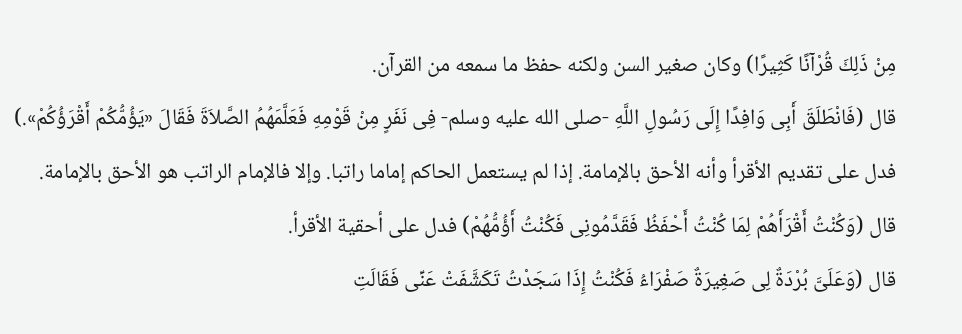مِنْ ذَلِكَ قُرْآنًا كَثِيرًا) وكان صغير السن ولكنه حفظ ما سمعه من القرآن.
قال (فَانْطَلَقَ أَبِى وَافِدًا إِلَى رَسُولِ اللَّهِ -صلى الله عليه وسلم- فِى نَفَرٍ مِنْ قَوْمِهِ فَعَلَّمَهُمُ الصَّلاَةَ فَقَالَ «يَؤُمُّكُمْ أَقْرَؤُكُمْ».)
فدل على تقديم الأقرأ وأنه الأحق بالإمامة. إذا لم يستعمل الحاكم إماما راتبا. وإلا فالإمام الراتب هو الأحق بالإمامة.
قال (وَكُنْتُ أَقْرَأَهُمْ لِمَا كُنْتُ أَحْفَظُ فَقَدَّمُونِى فَكُنْتُ أَؤُمُّهُمْ) فدل على أحقية الأقرأ.
قال (وَعَلَىَّ بُرْدَةٌ لِى صَغِيرَةٌ صَفْرَاءُ فَكُنْتُ إِذَا سَجَدْتُ تَكَشَّفَتْ عَنِّى فَقَالَتِ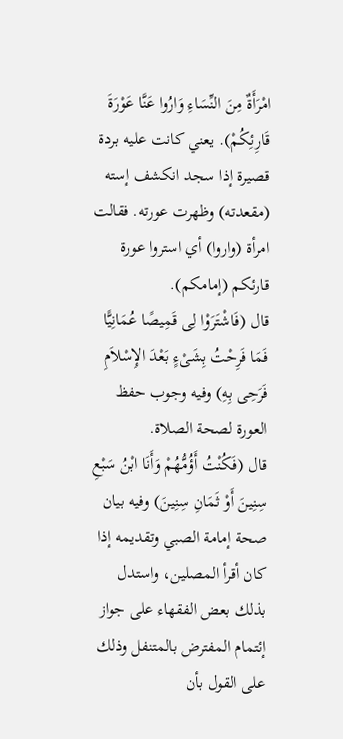امْرَأَةٌ مِنَ النِّسَاءِ وَارُوا عَنَّا عَوْرَةَ قَارِئِكُمْ). يعني كانت عليه بردة قصيرة إذا سجد انكشف إسته (مقعدته) وظهرت عورته. فقالت امرأة (واروا) أي استروا عورة قارئكم (إمامكم).
قال (فَاشْتَرَوْا لِى قَمِيصًا عُمَانِيًّا فَمَا فَرِحْتُ بِشَىْءٍ بَعْدَ الإِسْلاَمِ فَرَحِى بِهِ) وفيه وجوب حفظ العورة لصحة الصلاة.
قال (فَكُنْتُ أَؤُمُّهُمْ وَأَنَا ابْنُ سَبْعِ سِنِينَ أَوْ ثَمَانِ سِنِينَ) وفيه بيان صحة إمامة الصبي وتقديمه إذا كان أقرأ المصلين، واستدل بذلك بعض الفقهاء على جواز إئتمام المفترض بالمتنفل وذلك على القول بأن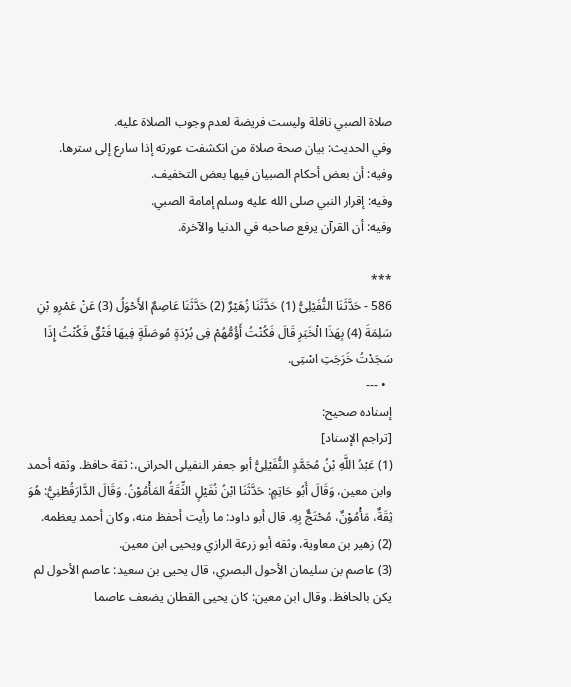صلاة الصبي نافلة وليست فريضة لعدم وجوب الصلاة عليه.
وفي الحديث: بيان صحة صلاة من انكشفت عورته إذا سارع إلى سترها.
وفيه: أن بعض أحكام الصبيان فيها بعض التخفيف.
وفيه: إقرار النبي صلى الله عليه وسلم إمامة الصبي.
وفيه: أن القرآن يرفع صاحبه في الدنيا والآخرة.

***
586 - حَدَّثَنَا النُّفَيْلِىُّ (1) حَدَّثَنَا زُهَيْرٌ (2) حَدَّثَنَا عَاصِمٌ الأَحْوَلُ (3) عَنْ عَمْرِو بْنِ سَلِمَةَ (4) بِهَذَا الْخَبَرِ قَالَ فَكُنْتُ أَؤُمُّهُمْ فِى بُرْدَةٍ مُوصَلَةٍ فِيهَا فَتْقٌ فَكُنْتُ إِذَا سَجَدْتُ خَرَجَتِ اسْتِى.
  • ---
إسناده صحيح:
[تراجم الإسناد]
(1) عَبْدُ اللَّهِ بْنُ مُحَمَّدٍ النُّفَيْلِىُّ أبو جعفر النفيلى الحرانى،: ثقة حافظ. وثقه أحمد وابن معين، وَقَالَ أَبُو حَاتِمٍ: حَدَّثَنَا ابْنُ نُفَيْلٍ الثِّقَةُ المَأْمُوْنُ. وَقَالَ الدَّارَقُطْنِيُّ: هُوَ ثِقَةٌ، مَأْمُوْنٌ، مُحْتَجٌّ بِهِ. قال أبو داود: ما رأيت أحفظ منه، وكان أحمد يعظمه.
(2) زهير بن معاوية، وثقه أبو زرعة الرازي ويحيى ابن معين.
(3) عاصم بن سليمان الأحول البصري، قال يحيى بن سعيد: عاصم الأحول لم يكن بالحافظ. وقال ابن معين: كان يحيى القطان يضعف عاصما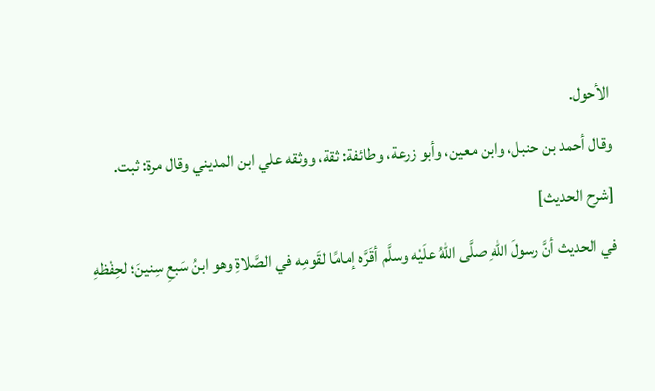الأحول.
وقال أحمد بن حنبل، وابن معين، وأبو زرعة، وطائفة: ثقة، ووثقه علي ابن المديني وقال مرة: ثبت.
[شرح الحديث]
في الحديث أنَّ رسولَ اللهِ صلَّى اللهُ علَيْه وسلَّم أقَرَّه إمامًا لقَومِه في الصَّلاةِ وهو ابنُ سَبعِ سِنينَ؛ لحِفْظهِ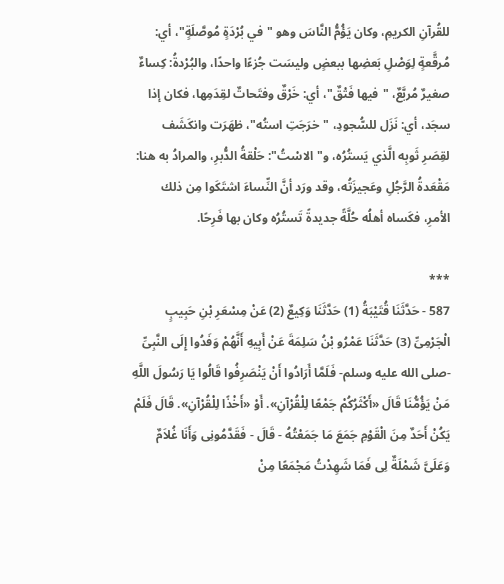للقُرآنِ الكريمِ، وكان يَؤُمُّ النَّاسَ وهو "في بُرْدَةٍ مُوصَّلَةٍ"، أي: مُرقَّعةٍ لِوَصْلِ بَعضِها ببعضٍ وليسَت جُزءًا واحدًا، والبُرْدةُ: كِساءٌ صغيرٌ مُربَّعٌ، "فيها فَتْقٌ"، أي: خَرْقٌ وفتَحاتٌ لقِدَمِها، فكان إذا سجَد، أي: نَزَل للسُّجودِ، "خرَجَتِ استُه"، ظهَرَت وانكَشَف لقِصَرِ ثَوبِه الَّذي يَستُرُه، و"الاسْتُ": حَلْقةُ الدُّبرِ، والمرادُ به هنا: مَقْعَدةُ الرَّجُلِ وعَجيزَتُه، وقد ورَد أنَّ النِّساءَ اشتَكَوا مِن ذلك الأمرِ، فكَساه أهلُه حُلَّةً جديدةً تَستُرُه وكان بها فَرِحًا.

***
587 - حَدَّثَنَا قُتَيْبَةُ (1) حَدَّثَنَا وَكِيعٌ (2) عَنْ مِسْعَرِ بْنِ حَبِيبٍ الْجَرْمِىِّ (3) حَدَّثَنَا عَمْرُو بْنُ سَلِمَةَ عَنْ أَبِيهِ أَنَّهُمْ وَفَدُوا إِلَى النَّبِىِّ -صلى الله عليه وسلم- فَلَمَّا أَرَادُوا أَنْ يَنْصَرِفُوا قَالُوا يَا رَسُولَ اللَّهِ مَنْ يَؤُمُّنَا قَالَ «أَكْثَرُكُمْ جَمْعًا لِلْقُرْآنِ». أَوْ «أَخْذًا لِلْقُرْآنِ». قَالَ فَلَمْ يَكُنْ أَحَدٌ مِنَ الْقَوْمِ جَمَعَ مَا جَمَعْتُهُ - قَالَ - فَقَدَّمُونِى وَأَنَا غُلاَمٌ وَعَلَىَّ شَمْلَةٌ لِى فَمَا شَهِدْتُ مَجْمَعًا مِنْ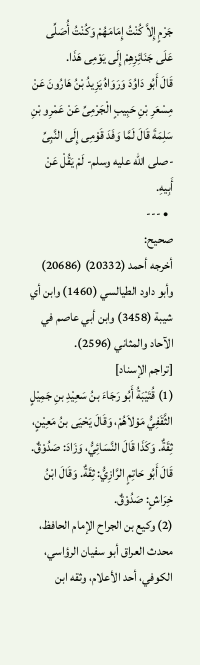جَرْمٍ إِلاَّ كُنْتُ إِمَامَهُمْ وَكُنْتُ أُصَلِّى عَلَى جَنَائِزِهِمْ إِلَى يَوْمِى هَذَا.
قَالَ أَبُو دَاوُدَ وَرَوَاهُ يَزِيدُ بْنُ هَارُونَ عَنْ مِسْعَرِ بْنِ حَبِيبٍ الْجَرْمِىِّ عَنْ عَمْرِو بْنِ سَلِمَةَ قَالَ لَمَّا وَفَدَ قَوْمِى إِلَى النَّبِىِّ -صلى الله عليه وسلم- لَمْ يَقُلْ عَنْ أَبِيهِ.
  • ---
صحيح:
أخرجه أحمد (20332) (20686) وأبو داود الطيالسي (1460) وابن أي شيبة (3458) وابن أبي عاصم في الآحاد والمثاني (2596).
[تراجم الإسناد]
(1) قُتَيْبَةُ أَبُو رَجَاءَ بنُ سَعِيْدِ بنِ جَمِيْلٍ الثَّقَفِيُّ مَوْلاَهُمْ، وَقَالَ يَحْيَى بنُ مَعِيْنٍ، ثِقَةٌ. وَكَذَا قَالَ النَّسَائِيُّ، وَزَادَ: صَدُوْقٌ.
قَالَ أَبُو حَاتِمٍ الرَّازِيُّ: ثِقَةٌ. وَقَالَ ابْنُ خِرَاشٍ: صَدُوْقٌ.
(2) وكيع بن الجراح الإمام الحافظ، محدث العراق أبو سفيان الرؤاسي، الكوفي، أحد الأعلام، وثقه ابن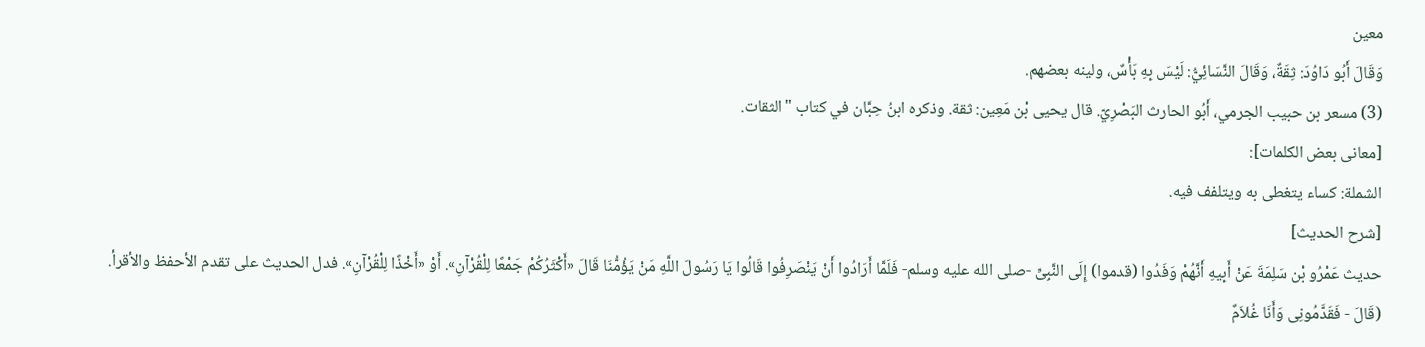معين
وَقَالَ أَبُو دَاوُدَ: ثِقَةٌ، وَقَالَ النَّسَائِيُّ: لَيْسَ بِهِ بَأْسٌ، ولينه بعضهم.
(3) مسعر بن حبيب الجرمي، أَبُو الحارث البَصْرِيّ. قال يحيى بْن مَعِين: ثقة. وذكره ابنُ حِبَّان في كتاب "الثقات.
[معانى بعض الكلمات]:
الشملة: كساء يتغطى به ويتلفف فيه.
[شرح الحديث]
حديث عَمْرُو بْن سَلِمَةَ عَنْ أَبِيهِ أَنَّهُمْ وَفَدُوا (قدموا) إِلَى النَّبِىِّ -صلى الله عليه وسلم- فَلَمَّا أَرَادُوا أَنْ يَنْصَرِفُوا قَالُوا يَا رَسُولَ اللَّهِ مَنْ يَؤُمُّنَا قَالَ «أَكْثَرُكُمْ جَمْعًا لِلْقُرْآنِ». أَوْ «أَخْذًا لِلْقُرْآنِ». فدل الحديث على تقدم الأحفظ والأقرأ.
(قَالَ - فَقَدَّمُونِى وَأَنَا غُلاَمٌ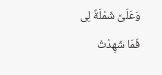وَعَلَىَّ شَمْلَةٌ لِى فَمَا شَهِدْتُ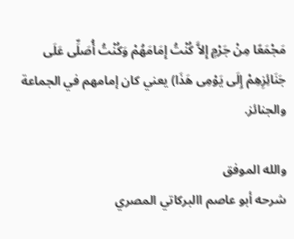مَجْمَعًا مِنْ جَرْمٍ إِلاَّ كُنْتُ إِمَامَهُمْ وَكُنْتُ أُصَلِّى عَلَى جَنَائِزِهِمْ إِلَى يَوْمِى هَذَا) يعني كان إمامهم في الجماعة والجنائز.

والله الموفق
شرحه أبو عاصم االبركاتي المصري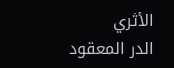الأثري
الدر المعقود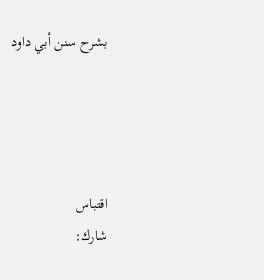بشرح سنن أبي داود




اقتباس
شارك: